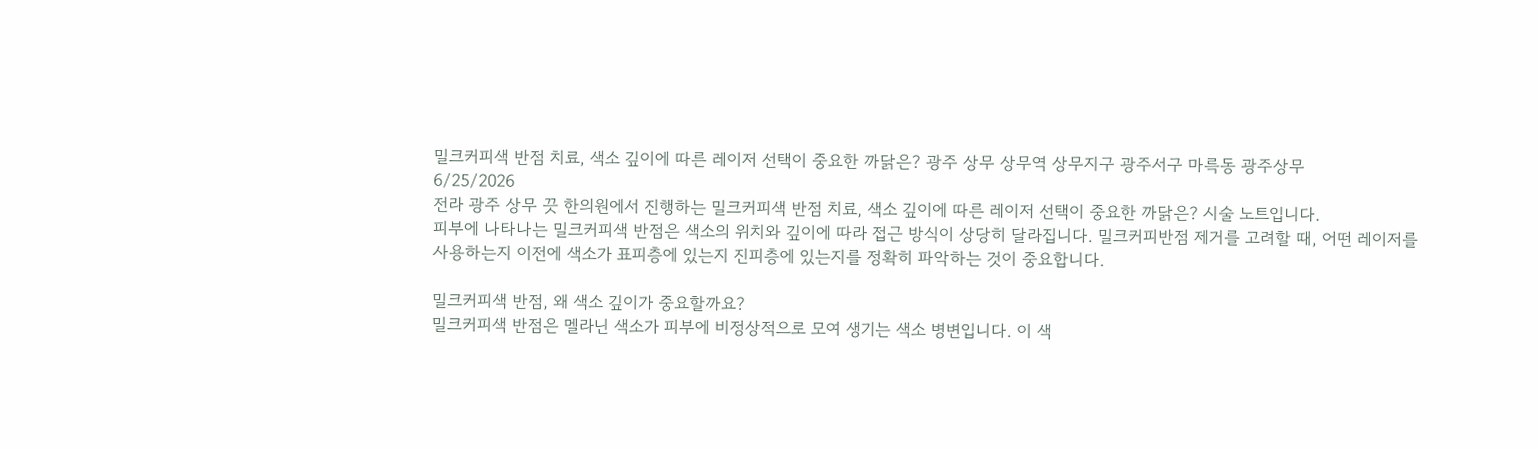밀크커피색 반점 치료, 색소 깊이에 따른 레이저 선택이 중요한 까닭은? 광주 상무 상무역 상무지구 광주서구 마륵동 광주상무
6/25/2026
전라 광주 상무 끗 한의원에서 진행하는 밀크커피색 반점 치료, 색소 깊이에 따른 레이저 선택이 중요한 까닭은? 시술 노트입니다.
피부에 나타나는 밀크커피색 반점은 색소의 위치와 깊이에 따라 접근 방식이 상당히 달라집니다. 밀크커피반점 제거를 고려할 때, 어떤 레이저를 사용하는지 이전에 색소가 표피층에 있는지 진피층에 있는지를 정확히 파악하는 것이 중요합니다.

밀크커피색 반점, 왜 색소 깊이가 중요할까요?
밀크커피색 반점은 멜라닌 색소가 피부에 비정상적으로 모여 생기는 색소 병변입니다. 이 색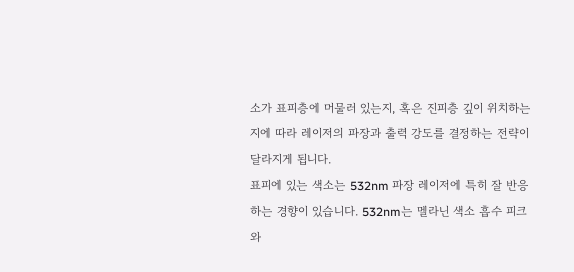소가 표피층에 머물러 있는지, 혹은 진피층 깊이 위치하는지에 따라 레이저의 파장과 출력 강도를 결정하는 전략이 달라지게 됩니다.
표피에 있는 색소는 532nm 파장 레이저에 특히 잘 반응하는 경향이 있습니다. 532nm는 멜라닌 색소 흡수 피크와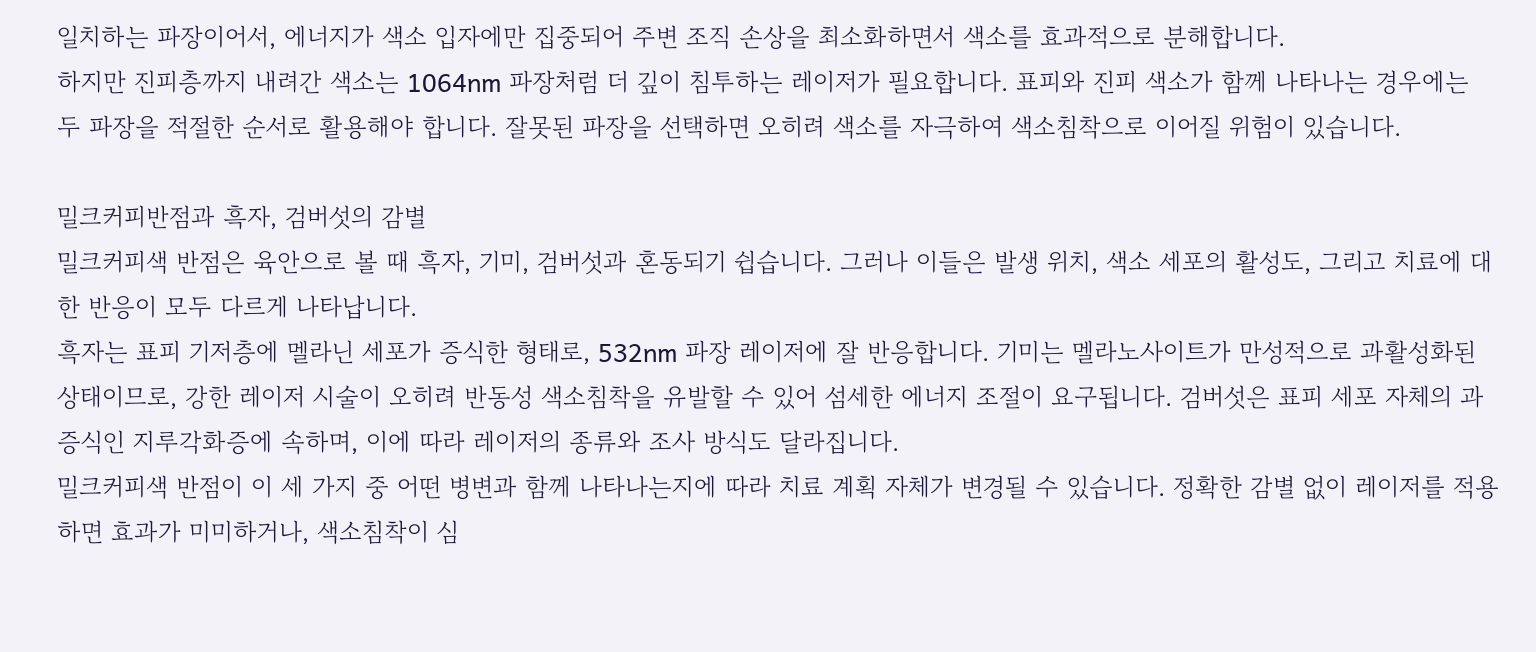일치하는 파장이어서, 에너지가 색소 입자에만 집중되어 주변 조직 손상을 최소화하면서 색소를 효과적으로 분해합니다.
하지만 진피층까지 내려간 색소는 1064nm 파장처럼 더 깊이 침투하는 레이저가 필요합니다. 표피와 진피 색소가 함께 나타나는 경우에는 두 파장을 적절한 순서로 활용해야 합니다. 잘못된 파장을 선택하면 오히려 색소를 자극하여 색소침착으로 이어질 위험이 있습니다.

밀크커피반점과 흑자, 검버섯의 감별
밀크커피색 반점은 육안으로 볼 때 흑자, 기미, 검버섯과 혼동되기 쉽습니다. 그러나 이들은 발생 위치, 색소 세포의 활성도, 그리고 치료에 대한 반응이 모두 다르게 나타납니다.
흑자는 표피 기저층에 멜라닌 세포가 증식한 형태로, 532nm 파장 레이저에 잘 반응합니다. 기미는 멜라노사이트가 만성적으로 과활성화된 상태이므로, 강한 레이저 시술이 오히려 반동성 색소침착을 유발할 수 있어 섬세한 에너지 조절이 요구됩니다. 검버섯은 표피 세포 자체의 과증식인 지루각화증에 속하며, 이에 따라 레이저의 종류와 조사 방식도 달라집니다.
밀크커피색 반점이 이 세 가지 중 어떤 병변과 함께 나타나는지에 따라 치료 계획 자체가 변경될 수 있습니다. 정확한 감별 없이 레이저를 적용하면 효과가 미미하거나, 색소침착이 심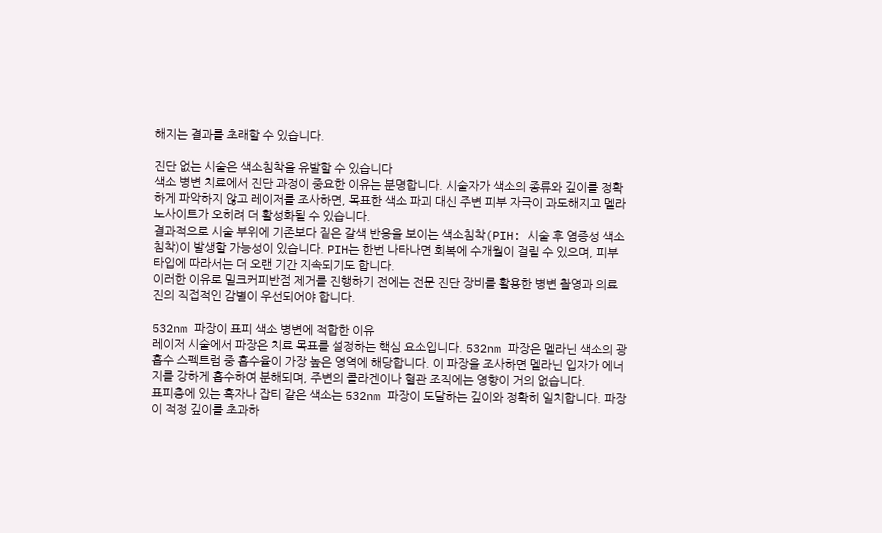해지는 결과를 초래할 수 있습니다.

진단 없는 시술은 색소침착을 유발할 수 있습니다
색소 병변 치료에서 진단 과정이 중요한 이유는 분명합니다. 시술자가 색소의 종류와 깊이를 정확하게 파악하지 않고 레이저를 조사하면, 목표한 색소 파괴 대신 주변 피부 자극이 과도해지고 멜라노사이트가 오히려 더 활성화될 수 있습니다.
결과적으로 시술 부위에 기존보다 짙은 갈색 반응을 보이는 색소침착(PIH: 시술 후 염증성 색소침착)이 발생할 가능성이 있습니다. PIH는 한번 나타나면 회복에 수개월이 걸릴 수 있으며, 피부 타입에 따라서는 더 오랜 기간 지속되기도 합니다.
이러한 이유로 밀크커피반점 제거를 진행하기 전에는 전문 진단 장비를 활용한 병변 촬영과 의료진의 직접적인 감별이 우선되어야 합니다.

532nm 파장이 표피 색소 병변에 적합한 이유
레이저 시술에서 파장은 치료 목표를 설정하는 핵심 요소입니다. 532nm 파장은 멜라닌 색소의 광흡수 스펙트럼 중 흡수율이 가장 높은 영역에 해당합니다. 이 파장을 조사하면 멜라닌 입자가 에너지를 강하게 흡수하여 분해되며, 주변의 콜라겐이나 혈관 조직에는 영향이 거의 없습니다.
표피층에 있는 흑자나 잡티 같은 색소는 532nm 파장이 도달하는 깊이와 정확히 일치합니다. 파장이 적정 깊이를 초과하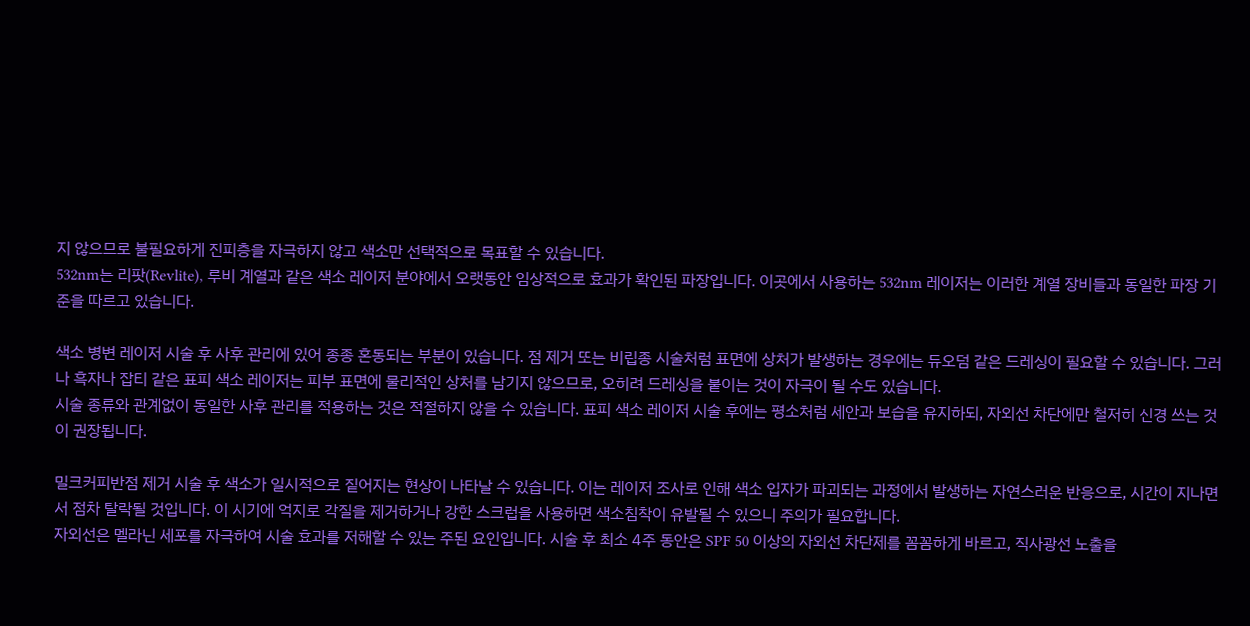지 않으므로 불필요하게 진피층을 자극하지 않고 색소만 선택적으로 목표할 수 있습니다.
532nm는 리팟(Revlite), 루비 계열과 같은 색소 레이저 분야에서 오랫동안 임상적으로 효과가 확인된 파장입니다. 이곳에서 사용하는 532nm 레이저는 이러한 계열 장비들과 동일한 파장 기준을 따르고 있습니다.

색소 병변 레이저 시술 후 사후 관리에 있어 종종 혼동되는 부분이 있습니다. 점 제거 또는 비립종 시술처럼 표면에 상처가 발생하는 경우에는 듀오덤 같은 드레싱이 필요할 수 있습니다. 그러나 흑자나 잡티 같은 표피 색소 레이저는 피부 표면에 물리적인 상처를 남기지 않으므로, 오히려 드레싱을 붙이는 것이 자극이 될 수도 있습니다.
시술 종류와 관계없이 동일한 사후 관리를 적용하는 것은 적절하지 않을 수 있습니다. 표피 색소 레이저 시술 후에는 평소처럼 세안과 보습을 유지하되, 자외선 차단에만 철저히 신경 쓰는 것이 권장됩니다.

밀크커피반점 제거 시술 후 색소가 일시적으로 짙어지는 현상이 나타날 수 있습니다. 이는 레이저 조사로 인해 색소 입자가 파괴되는 과정에서 발생하는 자연스러운 반응으로, 시간이 지나면서 점차 탈락될 것입니다. 이 시기에 억지로 각질을 제거하거나 강한 스크럽을 사용하면 색소침착이 유발될 수 있으니 주의가 필요합니다.
자외선은 멜라닌 세포를 자극하여 시술 효과를 저해할 수 있는 주된 요인입니다. 시술 후 최소 4주 동안은 SPF 50 이상의 자외선 차단제를 꼼꼼하게 바르고, 직사광선 노출을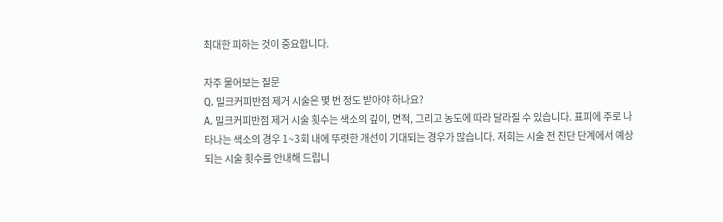최대한 피하는 것이 중요합니다.

자주 물어보는 질문
Q. 밀크커피반점 제거 시술은 몇 번 정도 받아야 하나요?
A. 밀크커피반점 제거 시술 횟수는 색소의 깊이, 면적, 그리고 농도에 따라 달라질 수 있습니다. 표피에 주로 나타나는 색소의 경우 1~3회 내에 뚜렷한 개선이 기대되는 경우가 많습니다. 저희는 시술 전 진단 단계에서 예상되는 시술 횟수를 안내해 드립니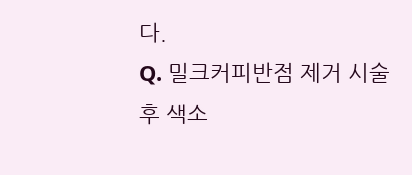다.
Q. 밀크커피반점 제거 시술 후 색소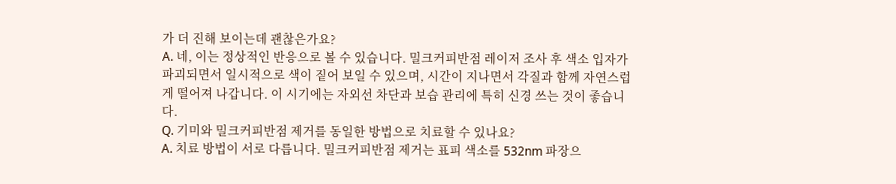가 더 진해 보이는데 괜찮은가요?
A. 네, 이는 정상적인 반응으로 볼 수 있습니다. 밀크커피반점 레이저 조사 후 색소 입자가 파괴되면서 일시적으로 색이 짙어 보일 수 있으며, 시간이 지나면서 각질과 함께 자연스럽게 떨어져 나갑니다. 이 시기에는 자외선 차단과 보습 관리에 특히 신경 쓰는 것이 좋습니다.
Q. 기미와 밀크커피반점 제거를 동일한 방법으로 치료할 수 있나요?
A. 치료 방법이 서로 다릅니다. 밀크커피반점 제거는 표피 색소를 532nm 파장으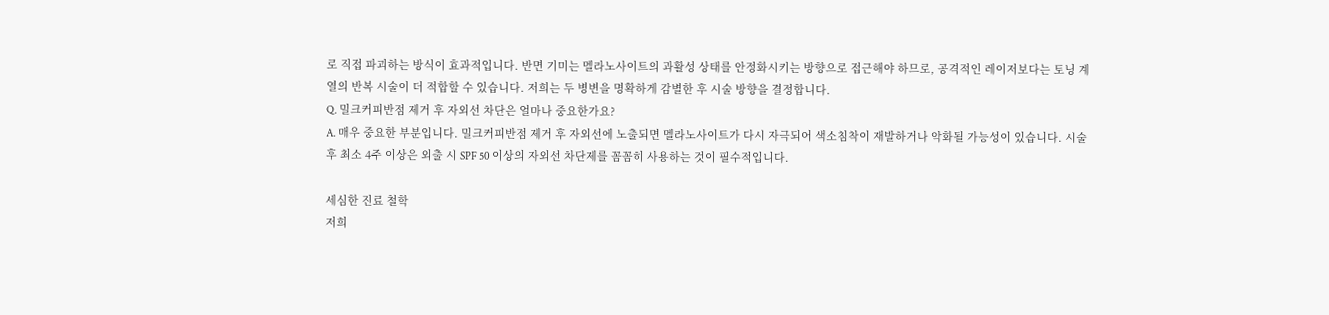로 직접 파괴하는 방식이 효과적입니다. 반면 기미는 멜라노사이트의 과활성 상태를 안정화시키는 방향으로 접근해야 하므로, 공격적인 레이저보다는 토닝 계열의 반복 시술이 더 적합할 수 있습니다. 저희는 두 병변을 명확하게 감별한 후 시술 방향을 결정합니다.
Q. 밀크커피반점 제거 후 자외선 차단은 얼마나 중요한가요?
A. 매우 중요한 부분입니다. 밀크커피반점 제거 후 자외선에 노출되면 멜라노사이트가 다시 자극되어 색소침착이 재발하거나 악화될 가능성이 있습니다. 시술 후 최소 4주 이상은 외출 시 SPF 50 이상의 자외선 차단제를 꼼꼼히 사용하는 것이 필수적입니다.

세심한 진료 철학
저희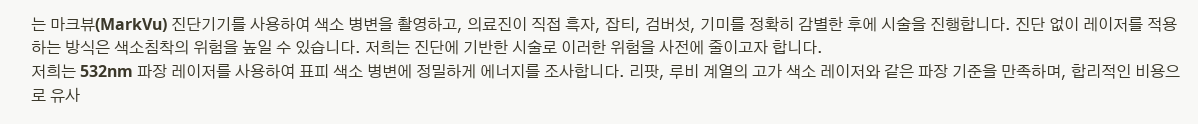는 마크뷰(MarkVu) 진단기기를 사용하여 색소 병변을 촬영하고, 의료진이 직접 흑자, 잡티, 검버섯, 기미를 정확히 감별한 후에 시술을 진행합니다. 진단 없이 레이저를 적용하는 방식은 색소침착의 위험을 높일 수 있습니다. 저희는 진단에 기반한 시술로 이러한 위험을 사전에 줄이고자 합니다.
저희는 532nm 파장 레이저를 사용하여 표피 색소 병변에 정밀하게 에너지를 조사합니다. 리팟, 루비 계열의 고가 색소 레이저와 같은 파장 기준을 만족하며, 합리적인 비용으로 유사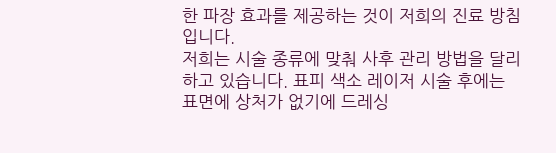한 파장 효과를 제공하는 것이 저희의 진료 방침입니다.
저희는 시술 종류에 맞춰 사후 관리 방법을 달리하고 있습니다. 표피 색소 레이저 시술 후에는 표면에 상처가 없기에 드레싱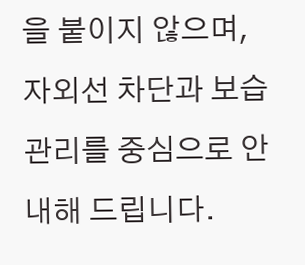을 붙이지 않으며, 자외선 차단과 보습 관리를 중심으로 안내해 드립니다.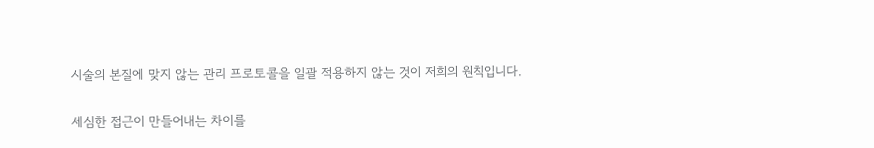시술의 본질에 맞지 않는 관리 프로토콜을 일괄 적용하지 않는 것이 저희의 원칙입니다.

세심한 접근이 만들어내는 차이를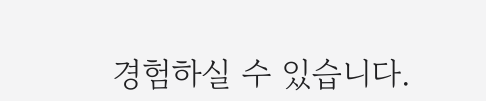경험하실 수 있습니다.